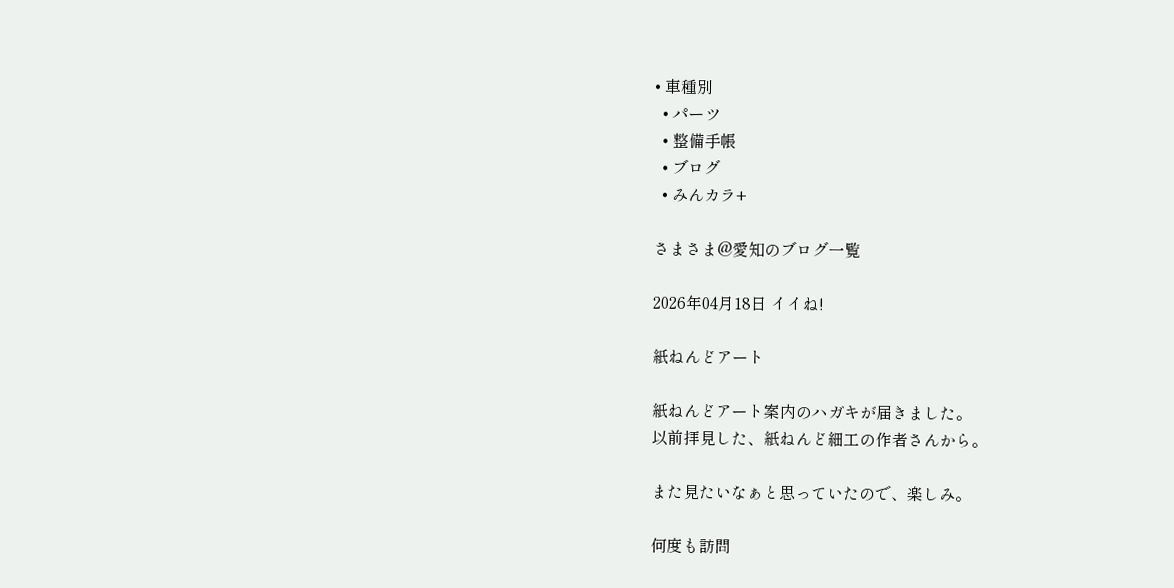• 車種別
  • パーツ
  • 整備手帳
  • ブログ
  • みんカラ+

さまさま@愛知のブログ一覧

2026年04月18日 イイね!

紙ねんどアート

紙ねんどアート案内のハガキが届きました。
以前拝見した、紙ねんど細工の作者さんから。

また見たいなぁと思っていたので、楽しみ。

何度も訪問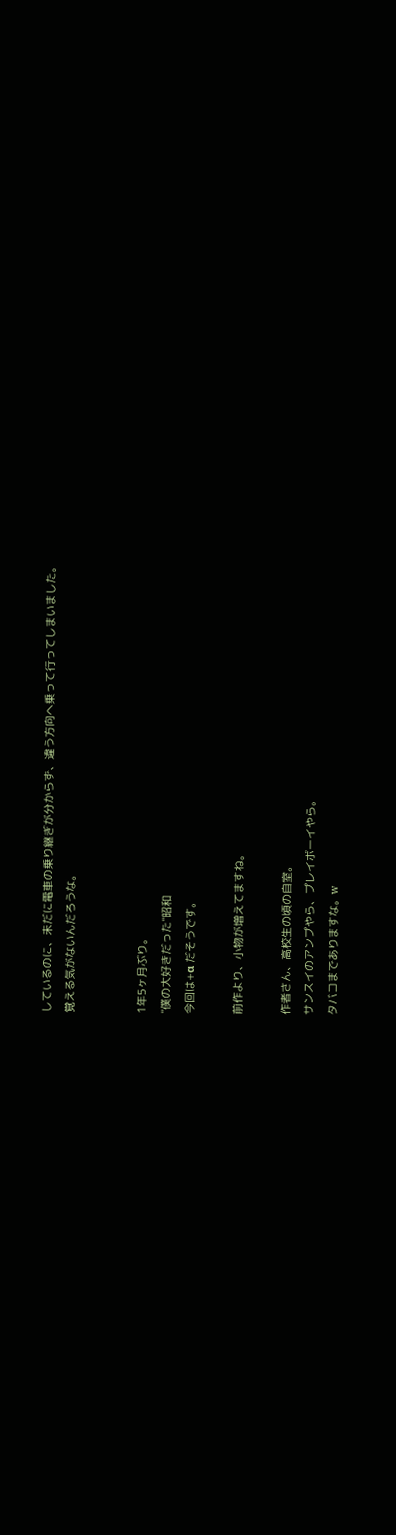しているのに、未だに電車の乗り継ぎが分からず、違う方向へ乗って行ってしまいました。
覚える気がないんだろうな。


1年5ヶ月ぶり。
"僕の大好きだった"昭和
今回は+α だそうです。

前作より、小物が増えてますね。

作者さん、高校生の頃の自室。
サンスイのアンプやら、プレイボーイやら。
タバコまでありますな。w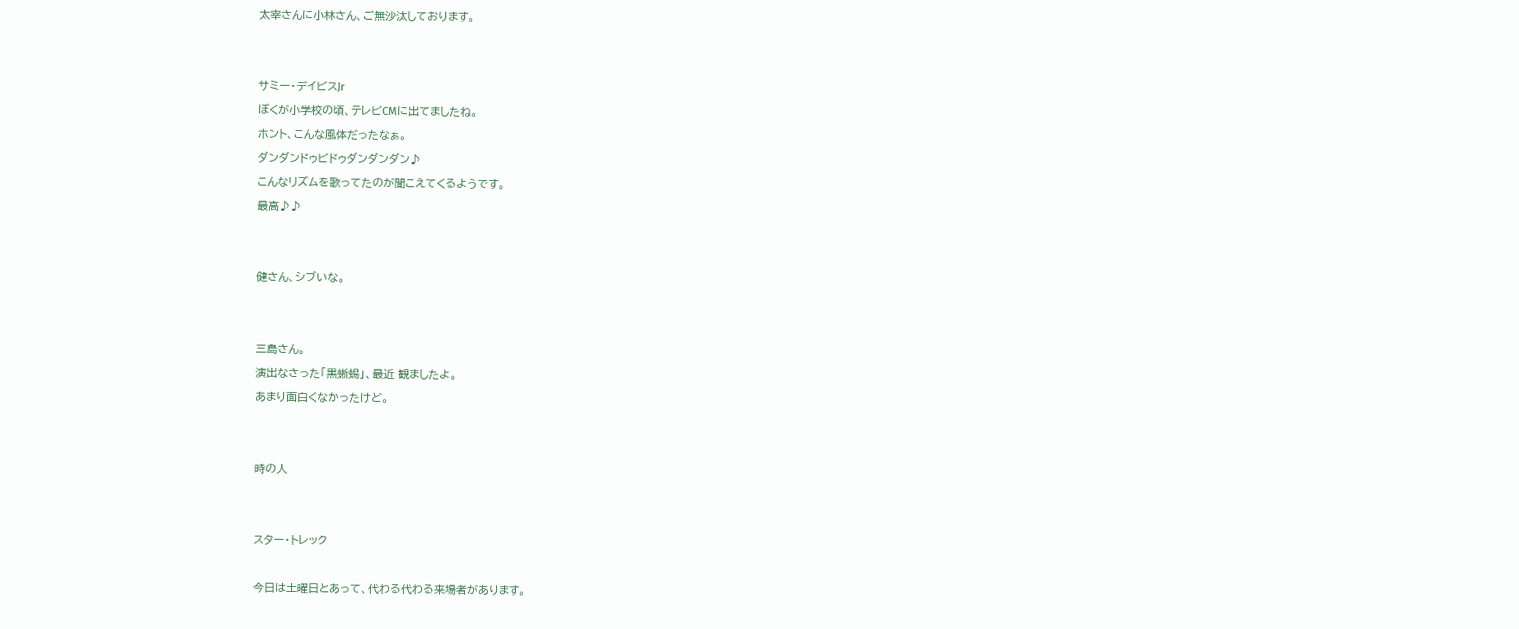太宰さんに小林さん、ご無沙汰しております。


サミー・デイビスJr
ぼくが小学校の頃、テレビCMに出てましたね。
ホント、こんな風体だったなぁ。
ダンダンドゥビドゥダンダンダン♪
こんなリズムを歌ってたのが聞こえてくるようです。
最高♪♪


健さん、シブいな。


三島さん。
演出なさった「黒蜥蜴」、最近 観ましたよ。
あまり面白くなかったけど。


時の人


スター・トレック

今日は土曜日とあって、代わる代わる来場者があります。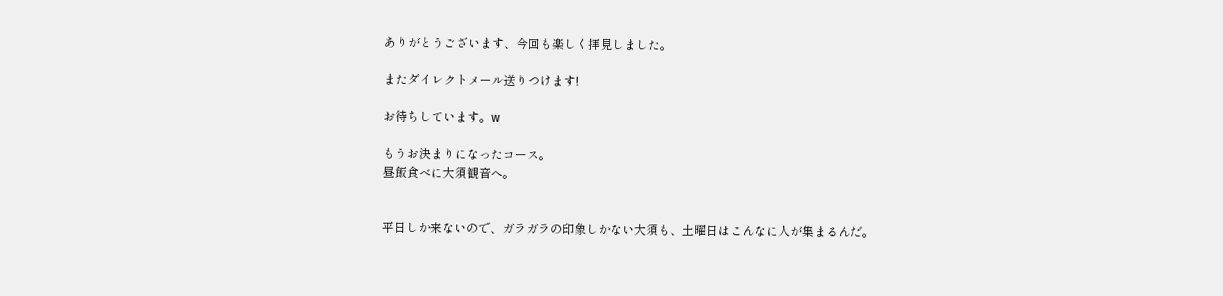ありがとうございます、今回も楽しく拝見しました。

またダイレクトメール送りつけます!

お待ちしています。w

もうお決まりになったコース。
昼飯食べに大須観音へ。


平日しか来ないので、ガラガラの印象しかない大須も、土曜日はこんなに人が集まるんだ。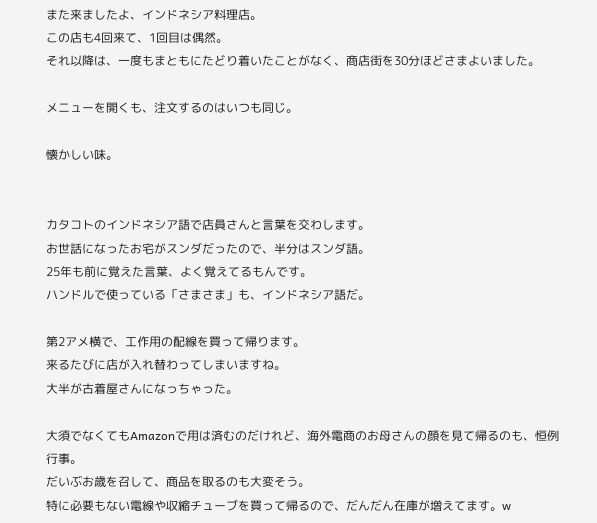また来ましたよ、インドネシア料理店。
この店も4回来て、1回目は偶然。
それ以降は、一度もまともにたどり着いたことがなく、商店街を30分ほどさまよいました。

メニューを開くも、注文するのはいつも同じ。

懐かしい味。


カタコトのインドネシア語で店員さんと言葉を交わします。
お世話になったお宅がスンダだったので、半分はスンダ語。
25年も前に覚えた言葉、よく覚えてるもんです。
ハンドルで使っている「さまさま」も、インドネシア語だ。

第2アメ横で、工作用の配線を買って帰ります。
来るたびに店が入れ替わってしまいますね。
大半が古着屋さんになっちゃった。

大須でなくてもAmazonで用は済むのだけれど、海外電商のお母さんの顔を見て帰るのも、恒例行事。
だいぶお歳を召して、商品を取るのも大変そう。
特に必要もない電線や収縮チューブを買って帰るので、だんだん在庫が増えてます。w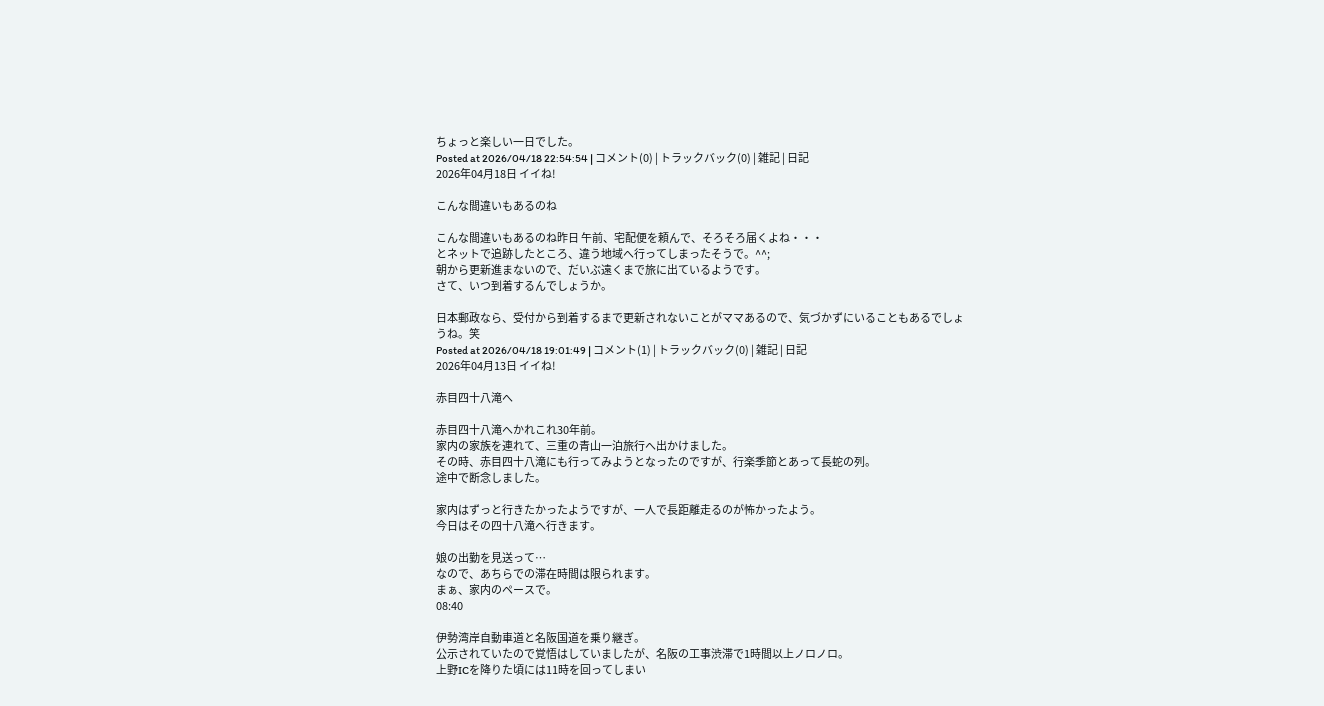ちょっと楽しい一日でした。
Posted at 2026/04/18 22:54:54 | コメント(0) | トラックバック(0) | 雑記 | 日記
2026年04月18日 イイね!

こんな間違いもあるのね

こんな間違いもあるのね昨日 午前、宅配便を頼んで、そろそろ届くよね・・・
とネットで追跡したところ、違う地域へ行ってしまったそうで。^^;
朝から更新進まないので、だいぶ遠くまで旅に出ているようです。
さて、いつ到着するんでしょうか。

日本郵政なら、受付から到着するまで更新されないことがママあるので、気づかずにいることもあるでしょうね。笑
Posted at 2026/04/18 19:01:49 | コメント(1) | トラックバック(0) | 雑記 | 日記
2026年04月13日 イイね!

赤目四十八滝へ

赤目四十八滝へかれこれ30年前。
家内の家族を連れて、三重の青山一泊旅行へ出かけました。
その時、赤目四十八滝にも行ってみようとなったのですが、行楽季節とあって長蛇の列。
途中で断念しました。

家内はずっと行きたかったようですが、一人で長距離走るのが怖かったよう。
今日はその四十八滝へ行きます。

娘の出勤を見送って…
なので、あちらでの滞在時間は限られます。
まぁ、家内のペースで。
08:40

伊勢湾岸自動車道と名阪国道を乗り継ぎ。
公示されていたので覚悟はしていましたが、名阪の工事渋滞で1時間以上ノロノロ。
上野ICを降りた頃には11時を回ってしまい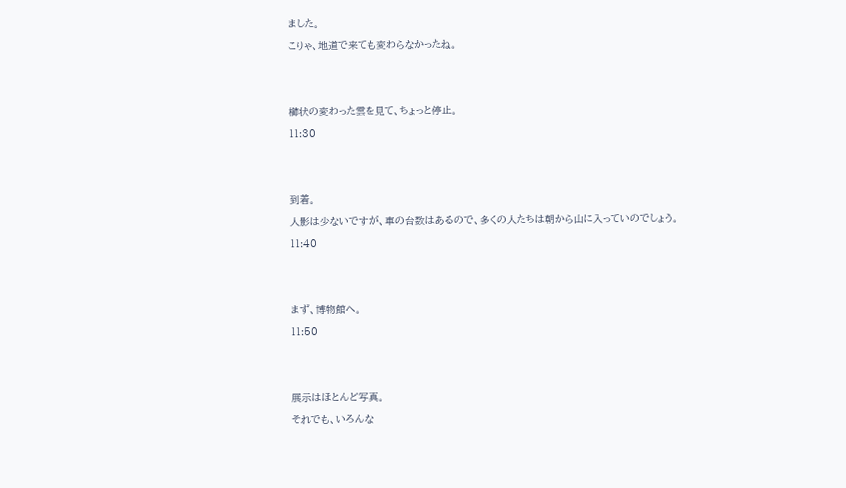ました。
こりゃ、地道で来ても変わらなかったね。


櫛状の変わった雲を見て、ちょっと停止。
11:30


到着。
人影は少ないですが、車の台数はあるので、多くの人たちは朝から山に入っていのでしょう。
11:40


まず、博物館へ。
11:50


展示はほとんど写真。
それでも、いろんな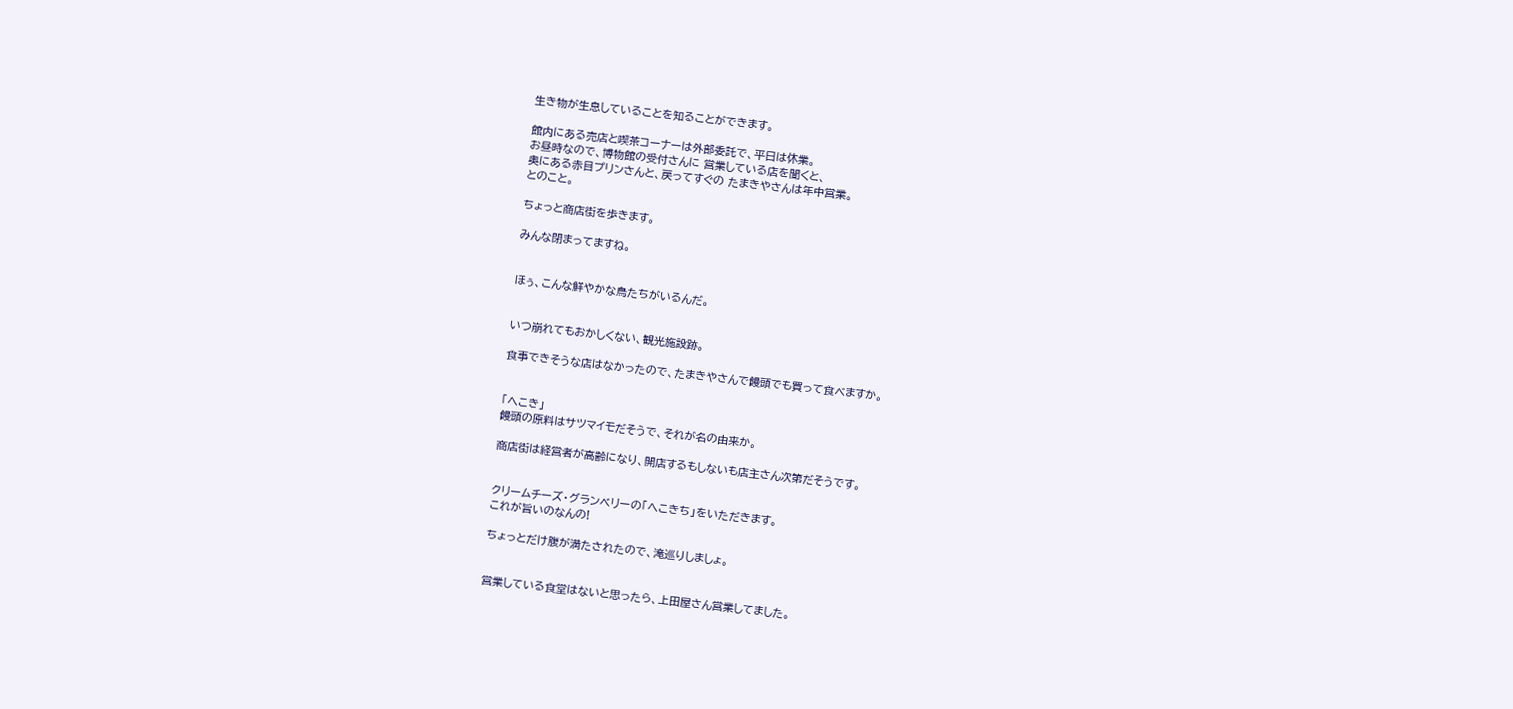生き物が生息していることを知ることができます。

館内にある売店と喫茶コーナーは外部委託で、平日は休業。
お昼時なので、博物館の受付さんに 営業している店を聞くと、
奥にある赤目プリンさんと、戻ってすぐの たまきやさんは年中営業。
とのこと。

ちょっと商店街を歩きます。

みんな閉まってますね。


ほぅ、こんな鮮やかな鳥たちがいるんだ。


いつ崩れてもおかしくない、観光施設跡。

食事できそうな店はなかったので、たまきやさんで饅頭でも買って食べますか。


「へこき」
饅頭の原料はサツマイモだそうで、それが名の由来か。

商店街は経営者が高齢になり、開店するもしないも店主さん次第だそうです。


クリームチーズ・グランベリーの「へこきち」をいただきます。
これが旨いのなんの!

ちょっとだけ腹が満たされたので、滝巡りしましょ。


営業している食堂はないと思ったら、上田屋さん営業してました。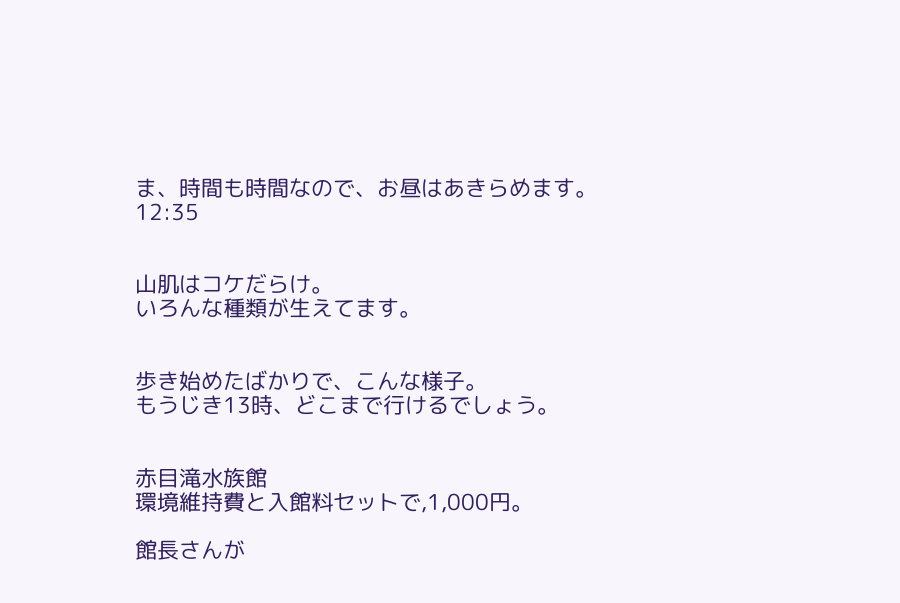ま、時間も時間なので、お昼はあきらめます。
12:35


山肌はコケだらけ。
いろんな種類が生えてます。


歩き始めたばかりで、こんな様子。
もうじき13時、どこまで行けるでしょう。


赤目滝水族館
環境維持費と入館料セットで,1,000円。

館長さんが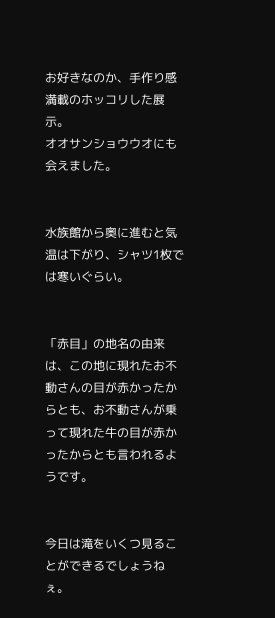お好きなのか、手作り感満載のホッコリした展示。
オオサンショウウオにも会えました。


水族館から奥に進むと気温は下がり、シャツ1枚では寒いぐらい。


「赤目」の地名の由来は、この地に現れたお不動さんの目が赤かったからとも、お不動さんが乗って現れた牛の目が赤かったからとも言われるようです。


今日は滝をいくつ見ることができるでしょうねぇ。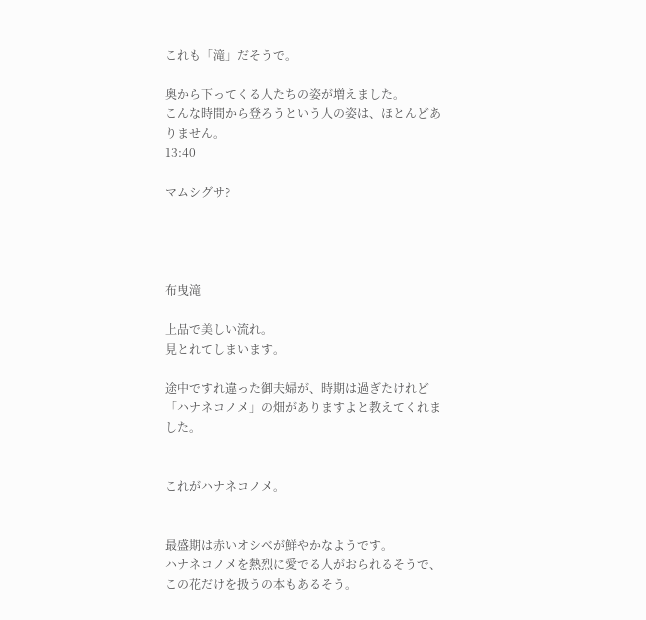これも「滝」だそうで。

奥から下ってくる人たちの姿が増えました。
こんな時間から登ろうという人の姿は、ほとんどありません。
13:40

マムシグサ?




布曳滝

上品で美しい流れ。
見とれてしまいます。

途中ですれ違った御夫婦が、時期は過ぎたけれど「ハナネコノメ」の畑がありますよと教えてくれました。


これがハナネコノメ。


最盛期は赤いオシベが鮮やかなようです。
ハナネコノメを熱烈に愛でる人がおられるそうで、この花だけを扱うの本もあるそう。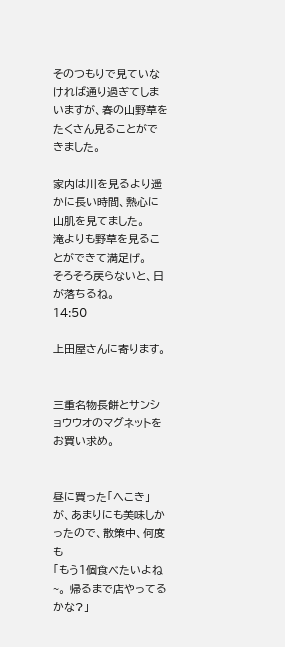そのつもりで見ていなければ通り過ぎてしまいますが、春の山野草をたくさん見ることができました。

家内は川を見るより遥かに長い時間、熱心に山肌を見てました。
滝よりも野草を見ることができて満足げ。
そろそろ戻らないと、日が落ちるね。
14:50

上田屋さんに寄ります。


三重名物長餅とサンショウウオのマグネットをお買い求め。


昼に買った「へこき」が、あまりにも美味しかったので、散策中、何度も
「もう1個食べたいよね~。 帰るまで店やってるかな?」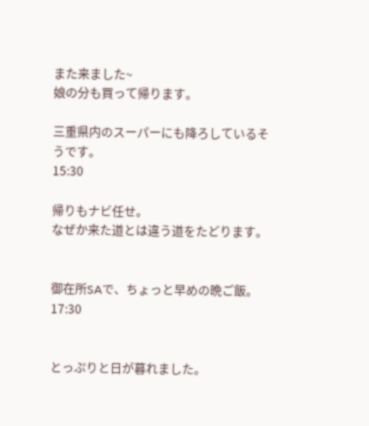また来ました~
娘の分も買って帰ります。

三重県内のスーパーにも降ろしているそうです。
15:30

帰りもナビ任せ。
なぜか来た道とは違う道をたどります。


御在所SAで、ちょっと早めの晩ご飯。
17:30


とっぷりと日が暮れました。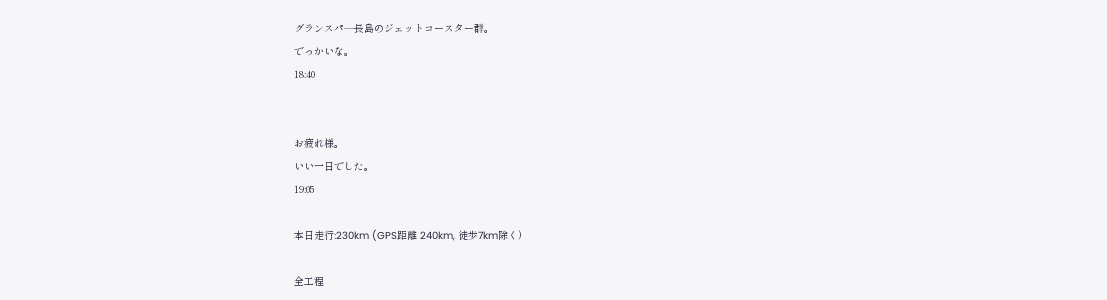グランスパ―長島のジェットコースター群。
でっかいな。
18:40


お疲れ様。
いい一日でした。
19:05

本日走行:230km (GPS距離 240km, 徒歩7km除く)

全工程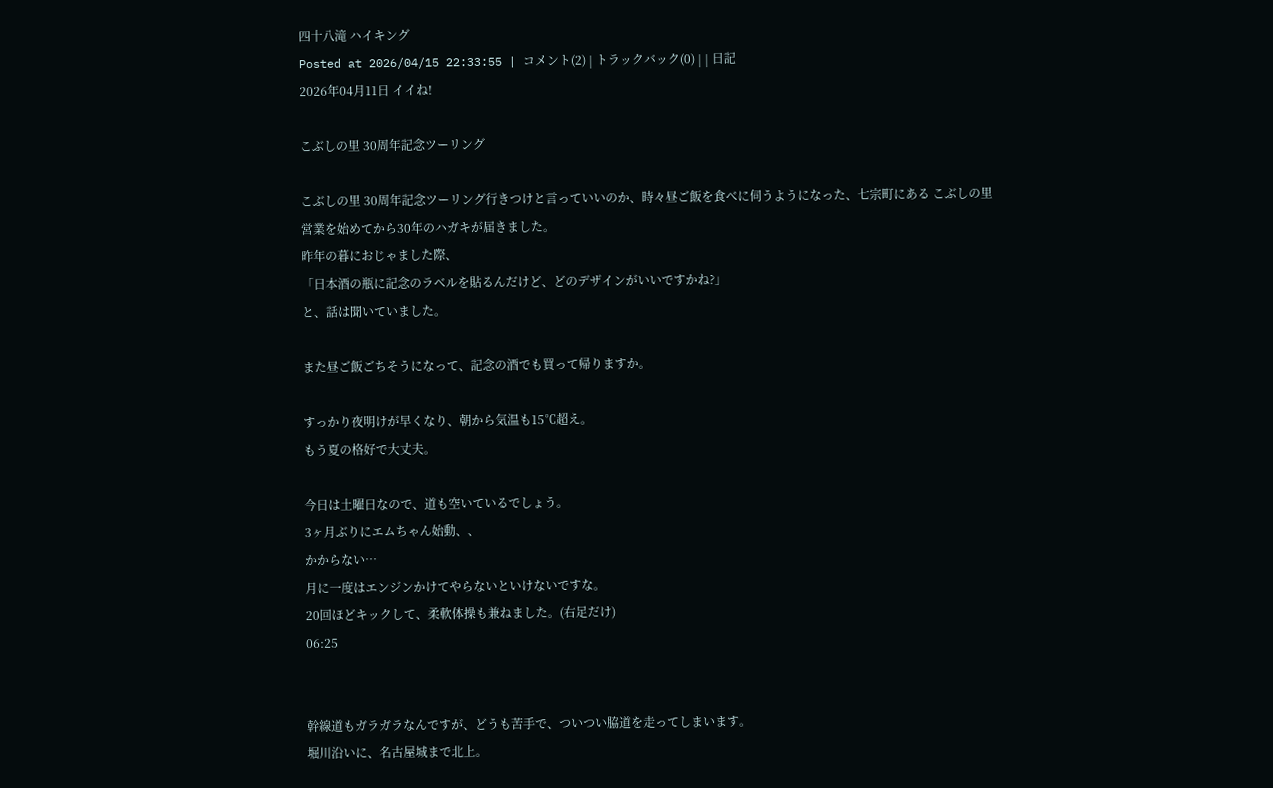四十八滝 ハイキング
Posted at 2026/04/15 22:33:55 | コメント(2) | トラックバック(0) | | 日記
2026年04月11日 イイね!

こぶしの里 30周年記念ツーリング

こぶしの里 30周年記念ツーリング行きつけと言っていいのか、時々昼ご飯を食べに伺うようになった、七宗町にある こぶしの里
営業を始めてから30年のハガキが届きました。
昨年の暮におじゃました際、
「日本酒の瓶に記念のラベルを貼るんだけど、どのデザインがいいですかね?」
と、話は聞いていました。

また昼ご飯ごちそうになって、記念の酒でも買って帰りますか。

すっかり夜明けが早くなり、朝から気温も15℃超え。
もう夏の格好で大丈夫。

今日は土曜日なので、道も空いているでしょう。
3ヶ月ぶりにエムちゃん始動、、
かからない…
月に一度はエンジンかけてやらないといけないですな。
20回ほどキックして、柔軟体操も兼ねました。(右足だけ)
06:25


幹線道もガラガラなんですが、どうも苦手で、ついつい脇道を走ってしまいます。
堀川沿いに、名古屋城まで北上。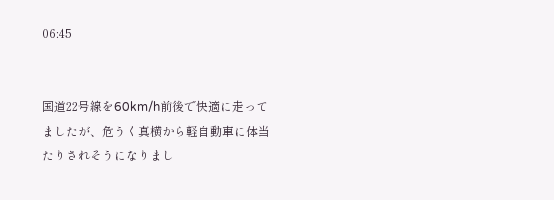06:45


国道22号線を60km/h前後で快適に走ってましたが、危うく真横から軽自動車に体当たりされそうになりまし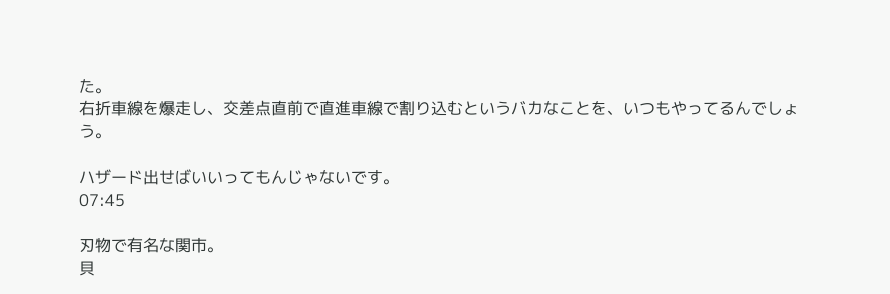た。
右折車線を爆走し、交差点直前で直進車線で割り込むというバカなことを、いつもやってるんでしょう。

ハザード出せばいいってもんじゃないです。
07:45

刃物で有名な関市。
貝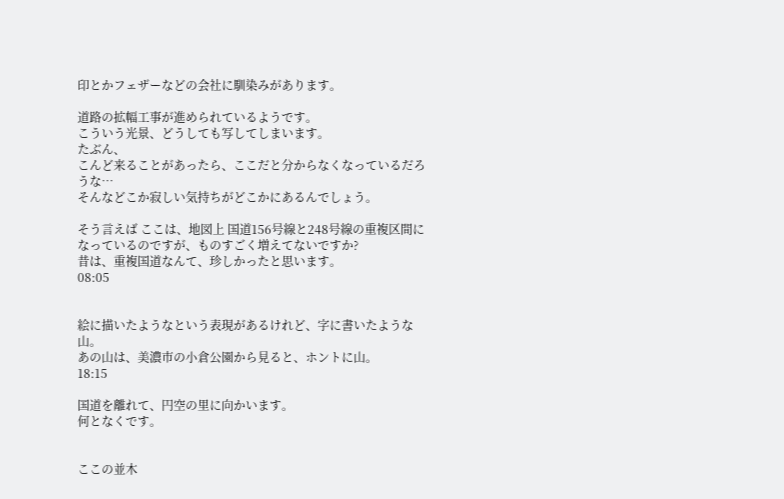印とかフェザーなどの会社に馴染みがあります。

道路の拡幅工事が進められているようです。
こういう光景、どうしても写してしまいます。
たぶん、
こんど来ることがあったら、ここだと分からなくなっているだろうな…
そんなどこか寂しい気持ちがどこかにあるんでしょう。

そう言えば ここは、地図上 国道156号線と248号線の重複区間になっているのですが、ものすごく増えてないですか?
昔は、重複国道なんて、珍しかったと思います。
08:05


絵に描いたようなという表現があるけれど、字に書いたような山。
あの山は、美濃市の小倉公園から見ると、ホントに山。
18:15

国道を離れて、円空の里に向かいます。
何となくです。


ここの並木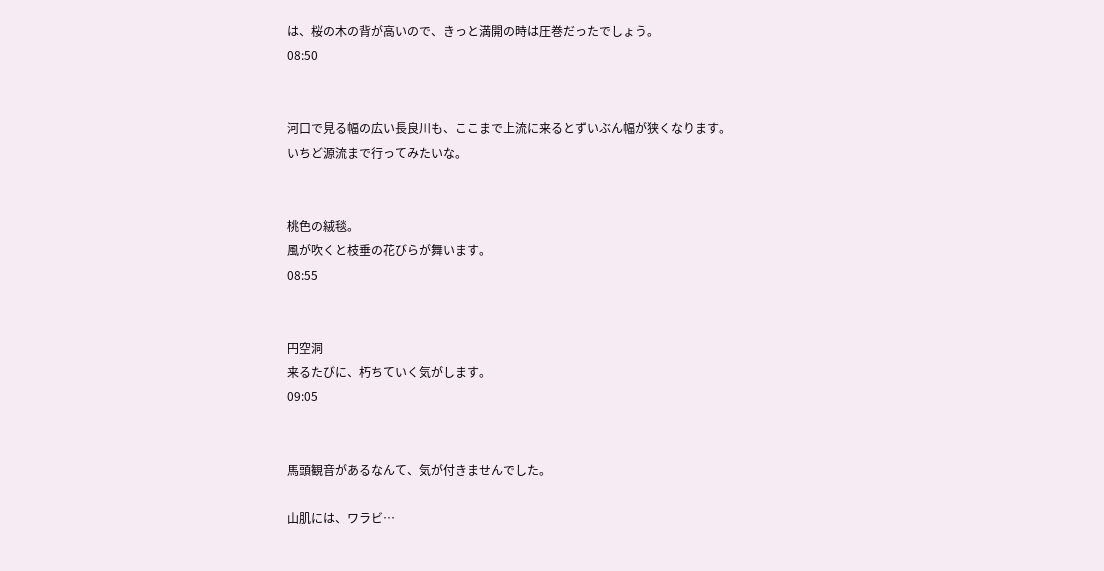は、桜の木の背が高いので、きっと満開の時は圧巻だったでしょう。
08:50


河口で見る幅の広い長良川も、ここまで上流に来るとずいぶん幅が狭くなります。
いちど源流まで行ってみたいな。


桃色の絨毯。
風が吹くと枝垂の花びらが舞います。
08:55


円空洞
来るたびに、朽ちていく気がします。
09:05


馬頭観音があるなんて、気が付きませんでした。

山肌には、ワラビ…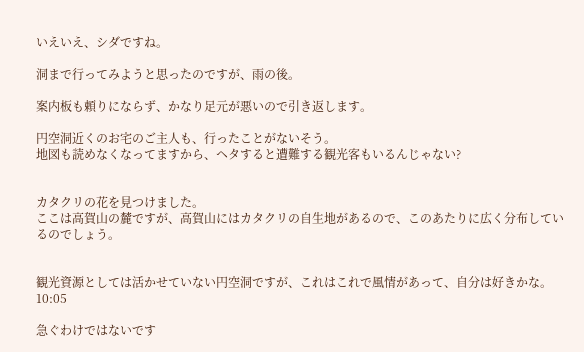いえいえ、シダですね。

洞まで行ってみようと思ったのですが、雨の後。

案内板も頼りにならず、かなり足元が悪いので引き返します。

円空洞近くのお宅のご主人も、行ったことがないそう。
地図も読めなくなってますから、ヘタすると遭難する観光客もいるんじゃない?


カタクリの花を見つけました。
ここは高賀山の麓ですが、高賀山にはカタクリの自生地があるので、このあたりに広く分布しているのでしょう。


観光資源としては活かせていない円空洞ですが、これはこれで風情があって、自分は好きかな。
10:05

急ぐわけではないです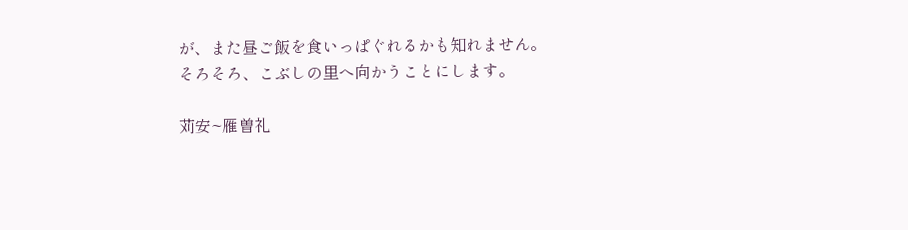が、また昼ご飯を食いっぱぐれるかも知れません。
そろそろ、こぶしの里へ向かうことにします。

苅安~雁曽礼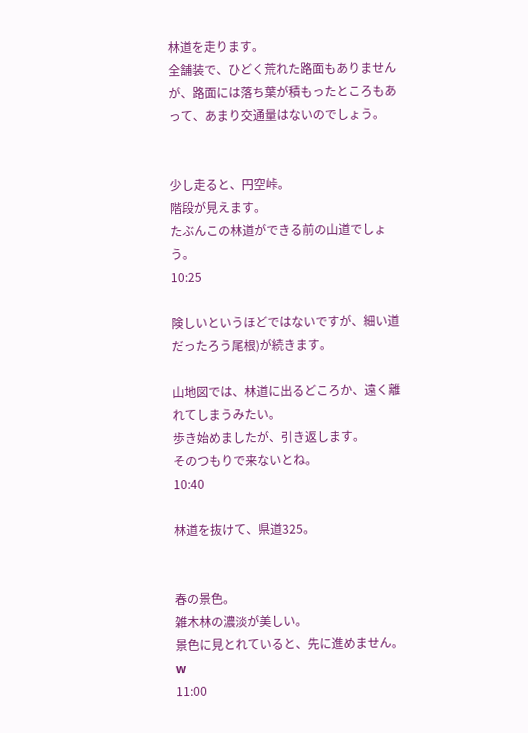林道を走ります。
全舗装で、ひどく荒れた路面もありませんが、路面には落ち葉が積もったところもあって、あまり交通量はないのでしょう。


少し走ると、円空峠。
階段が見えます。
たぶんこの林道ができる前の山道でしょう。
10:25

険しいというほどではないですが、細い道だったろう尾根)が続きます。

山地図では、林道に出るどころか、遠く離れてしまうみたい。
歩き始めましたが、引き返します。
そのつもりで来ないとね。
10:40

林道を抜けて、県道325。


春の景色。
雑木林の濃淡が美しい。
景色に見とれていると、先に進めません。w
11:00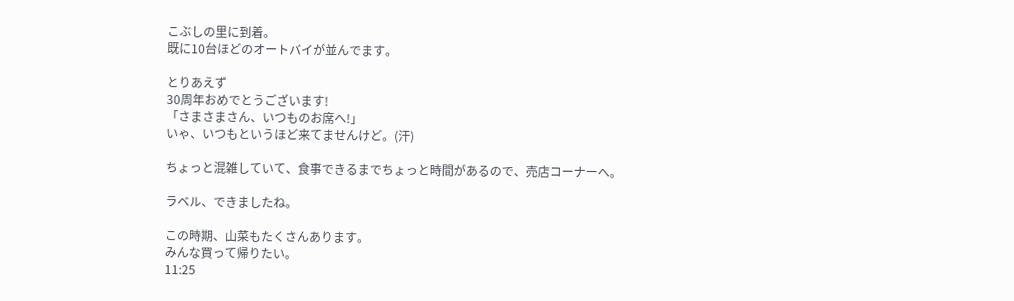こぶしの里に到着。
既に10台ほどのオートバイが並んでます。

とりあえず
30周年おめでとうございます!
「さまさまさん、いつものお席へ!」
いゃ、いつもというほど来てませんけど。(汗)

ちょっと混雑していて、食事できるまでちょっと時間があるので、売店コーナーへ。

ラベル、できましたね。

この時期、山菜もたくさんあります。
みんな買って帰りたい。
11:25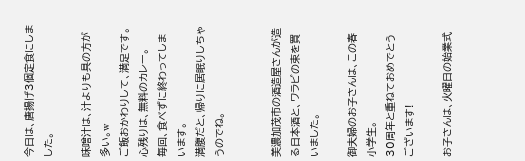今日は、唐揚げ3個定食にしました。

味噌汁は、汁よりも具の方が多い。w
ご飯おかわりして、満足です。
心残りは、無料のカレー。
毎回、食べずに終わってしまいます。
満腹だと、帰りに居眠りしちゃうのでね。


美濃加茂市の酒造屋さんが造る日本酒と、ワラビの束を買いました。

御夫婦のお子さんは、この春 小学生。
30周年と重ねておめでとうございます!

お子さんは、火曜日の始業式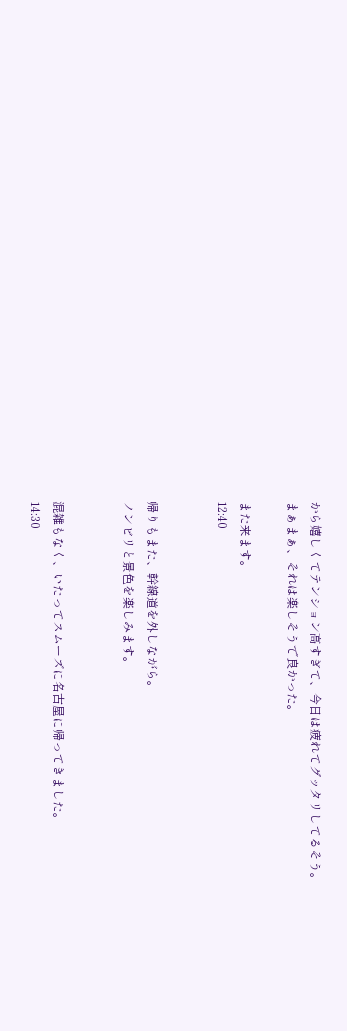から嬉しくてテンション高すぎて、今日は疲れてグッタリしてるそう。
まぁまぁ、それは楽しそうで良かった。

また来ます。
12:40


帰りもまた、幹線道を外しながら。
ノンビリと景色を楽しみます。


混雑もなく、いたってスムーズに名古屋に帰ってきました。
14:30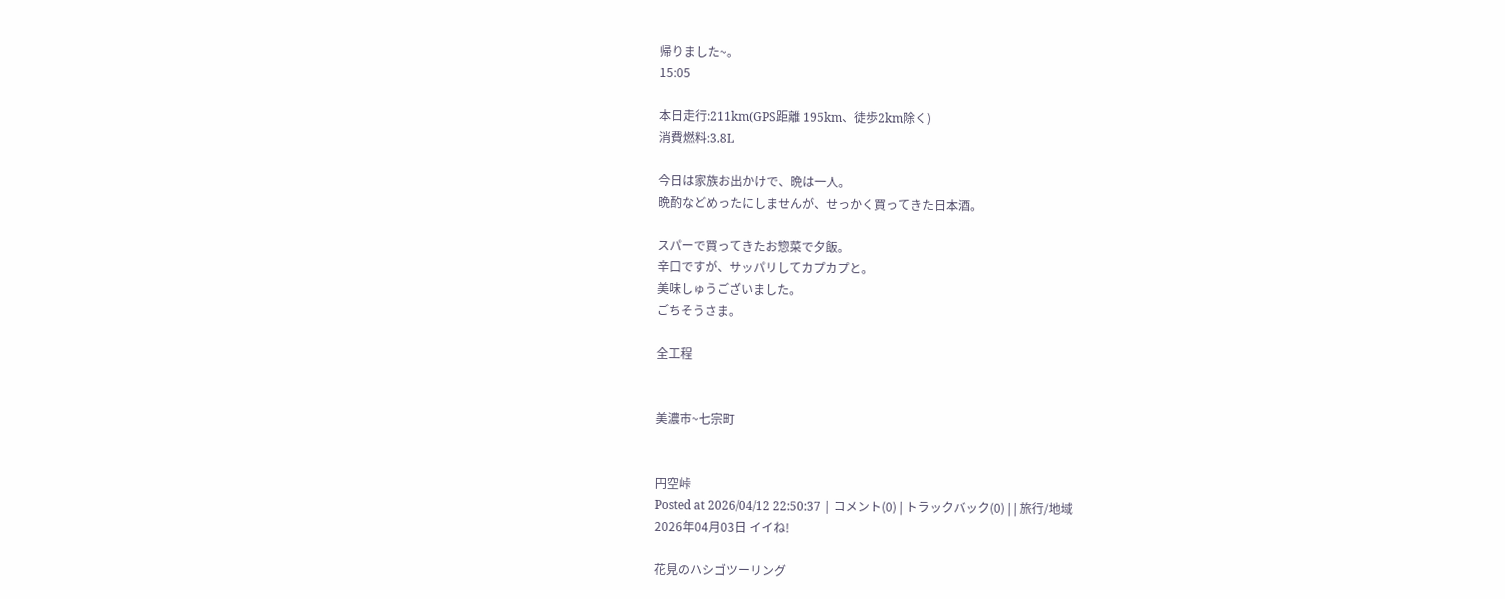帰りました~。
15:05

本日走行:211km(GPS距離 195km、徒歩2km除く)
消費燃料:3.8L

今日は家族お出かけで、晩は一人。
晩酌などめったにしませんが、せっかく買ってきた日本酒。

スパーで買ってきたお惣菜で夕飯。
辛口ですが、サッパリしてカプカプと。
美味しゅうございました。
ごちそうさま。

全工程


美濃市~七宗町


円空峠
Posted at 2026/04/12 22:50:37 | コメント(0) | トラックバック(0) | | 旅行/地域
2026年04月03日 イイね!

花見のハシゴツーリング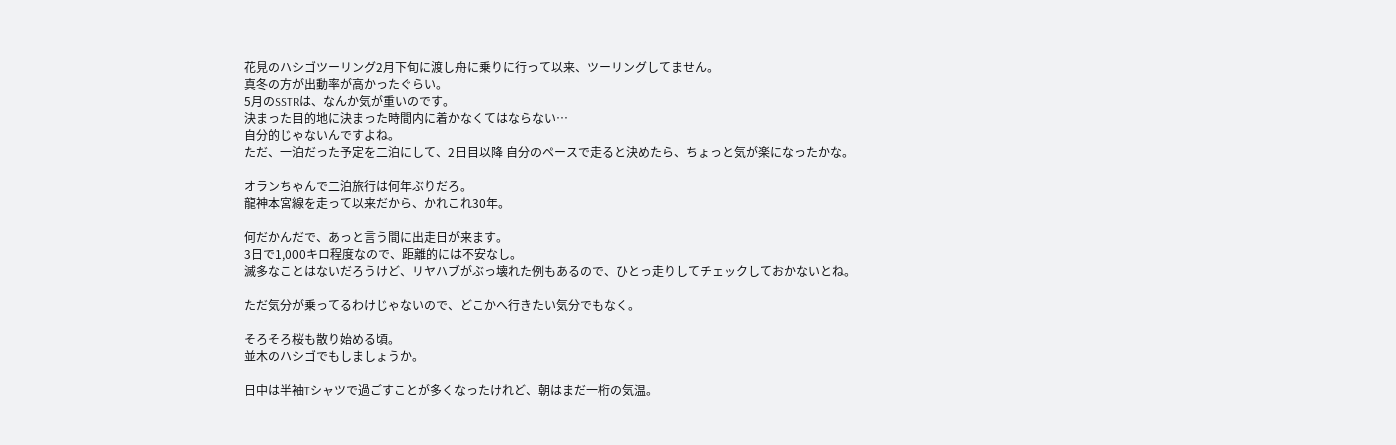花見のハシゴツーリング2月下旬に渡し舟に乗りに行って以来、ツーリングしてません。
真冬の方が出動率が高かったぐらい。
5月のSSTRは、なんか気が重いのです。
決まった目的地に決まった時間内に着かなくてはならない…
自分的じゃないんですよね。
ただ、一泊だった予定を二泊にして、2日目以降 自分のペースで走ると決めたら、ちょっと気が楽になったかな。

オランちゃんで二泊旅行は何年ぶりだろ。
龍神本宮線を走って以来だから、かれこれ30年。

何だかんだで、あっと言う間に出走日が来ます。
3日で1,000キロ程度なので、距離的には不安なし。
滅多なことはないだろうけど、リヤハブがぶっ壊れた例もあるので、ひとっ走りしてチェックしておかないとね。

ただ気分が乗ってるわけじゃないので、どこかへ行きたい気分でもなく。

そろそろ桜も散り始める頃。
並木のハシゴでもしましょうか。

日中は半袖Tシャツで過ごすことが多くなったけれど、朝はまだ一桁の気温。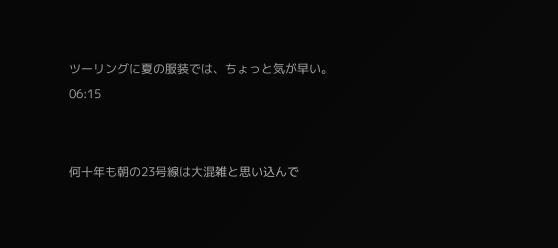ツーリングに夏の服装では、ちょっと気が早い。
06:15


何十年も朝の23号線は大混雑と思い込んで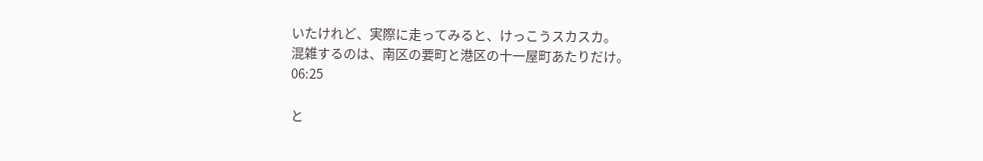いたけれど、実際に走ってみると、けっこうスカスカ。
混雑するのは、南区の要町と港区の十一屋町あたりだけ。
06:25

と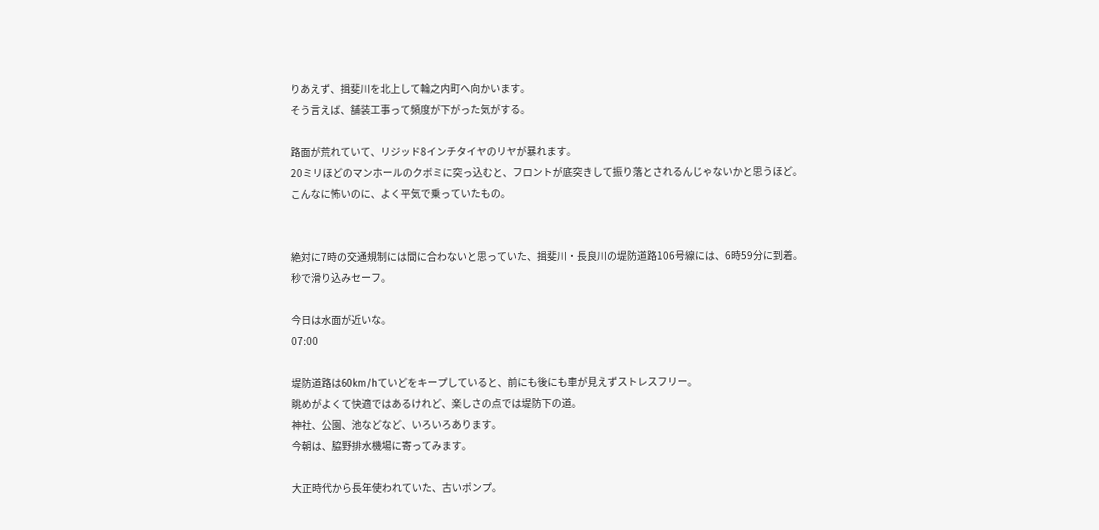りあえず、揖斐川を北上して輪之内町へ向かいます。
そう言えば、舗装工事って頻度が下がった気がする。

路面が荒れていて、リジッド8インチタイヤのリヤが暴れます。
20ミリほどのマンホールのクボミに突っ込むと、フロントが底突きして振り落とされるんじゃないかと思うほど。
こんなに怖いのに、よく平気で乗っていたもの。


絶対に7時の交通規制には間に合わないと思っていた、揖斐川・長良川の堤防道路106号線には、6時59分に到着。
秒で滑り込みセーフ。

今日は水面が近いな。
07:00

堤防道路は60km/hていどをキープしていると、前にも後にも車が見えずストレスフリー。
眺めがよくて快適ではあるけれど、楽しさの点では堤防下の道。
神社、公園、池などなど、いろいろあります。
今朝は、脇野排水機場に寄ってみます。

大正時代から長年使われていた、古いポンプ。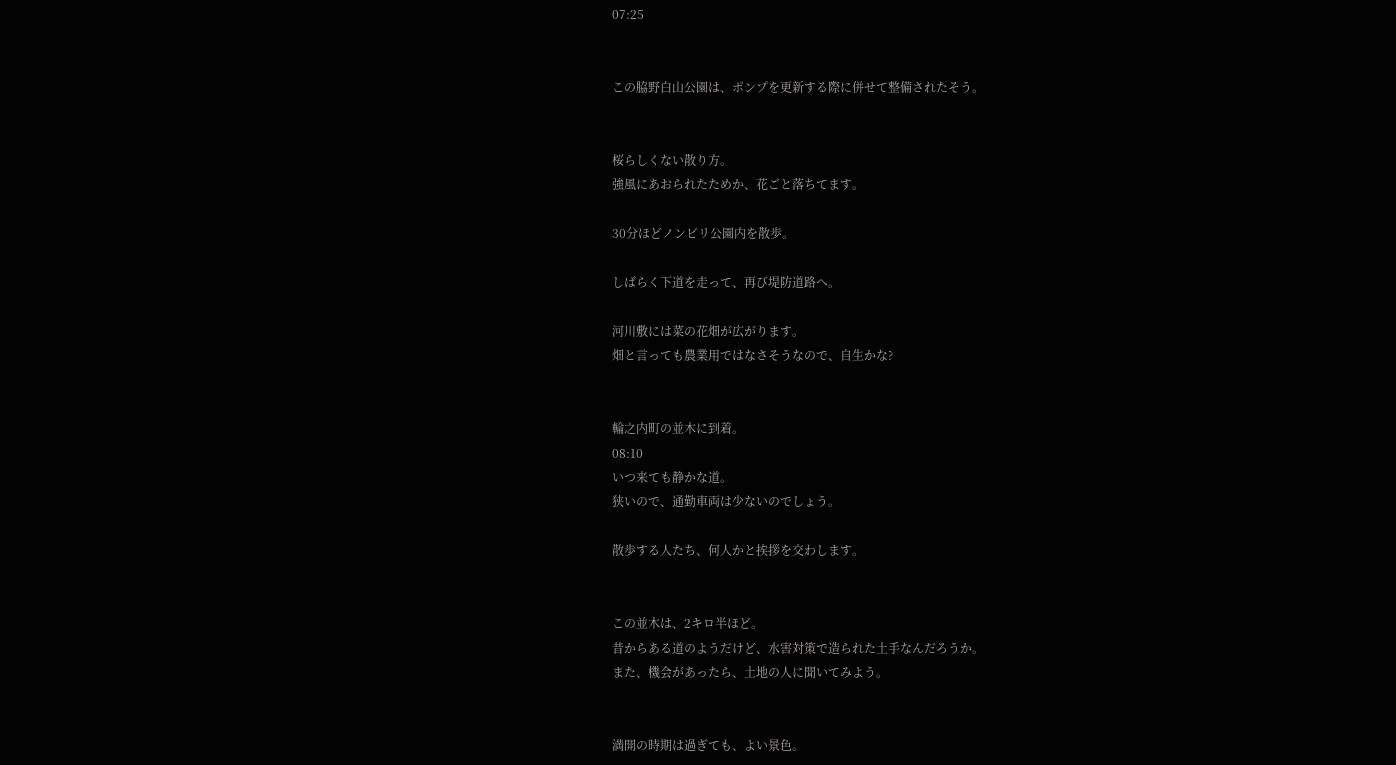07:25


この脇野白山公園は、ポンプを更新する際に併せて整備されたそう。


桜らしくない散り方。
強風にあおられたためか、花ごと落ちてます。

30分ほどノンビリ公園内を散歩。

しばらく下道を走って、再び堤防道路へ。

河川敷には菜の花畑が広がります。
畑と言っても農業用ではなさそうなので、自生かな?


輪之内町の並木に到着。
08:10
いつ来ても静かな道。
狭いので、通勤車両は少ないのでしょう。

散歩する人たち、何人かと挨拶を交わします。


この並木は、2キロ半ほど。
昔からある道のようだけど、水害対策で造られた土手なんだろうか。
また、機会があったら、土地の人に聞いてみよう。


満開の時期は過ぎても、よい景色。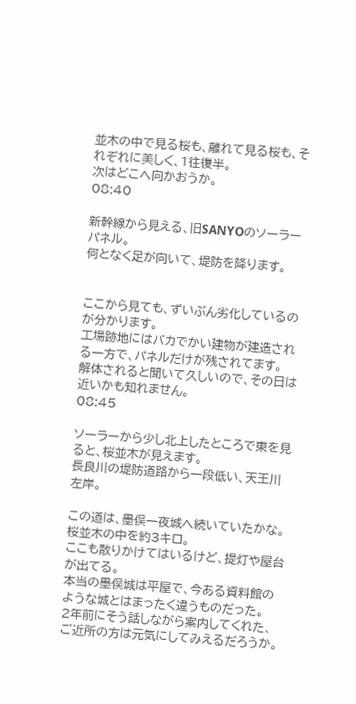並木の中で見る桜も、離れて見る桜も、それぞれに美しく、1往復半。
次はどこへ向かおうか。
08:40

新幹線から見える、旧SANYOのソーラーパネル。
何となく足が向いて、堤防を降ります。


ここから見ても、ずいぶん劣化しているのが分かります。
工場跡地にはバカでかい建物が建造される一方で、パネルだけが残されてます。
解体されると聞いて久しいので、その日は近いかも知れません。
08:45

ソーラーから少し北上したところで東を見ると、桜並木が見えます。
長良川の堤防道路から一段低い、天王川左岸。

この道は、墨俣一夜城へ続いていたかな。
桜並木の中を約3キロ。
ここも散りかけてはいるけど、提灯や屋台が出てる。
本当の墨俣城は平屋で、今ある資料館のような城とはまったく違うものだった。
2年前にそう話しながら案内してくれた、ご近所の方は元気にしてみえるだろうか。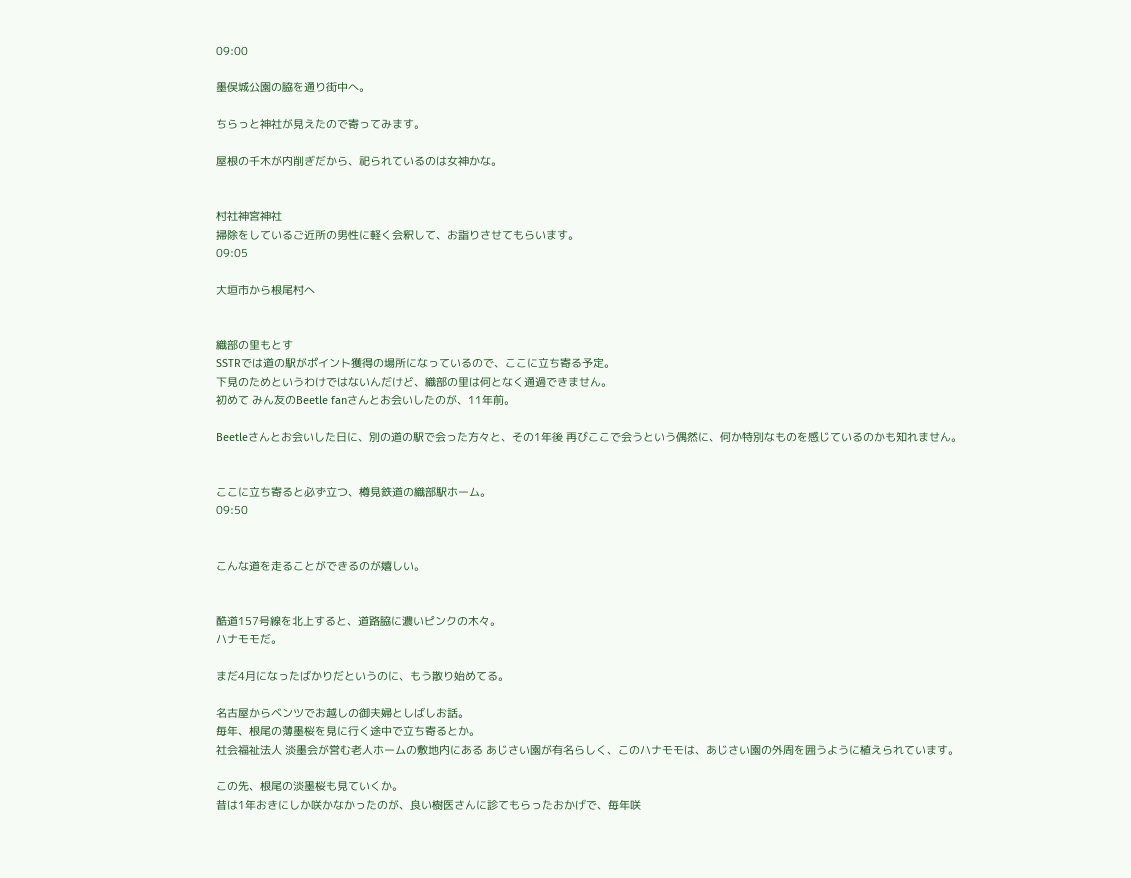09:00

墨俣城公園の脇を通り街中へ。

ちらっと神社が見えたので寄ってみます。

屋根の千木が内削ぎだから、祀られているのは女神かな。


村社神宮神社
掃除をしているご近所の男性に軽く会釈して、お詣りさせてもらいます。
09:05

大垣市から根尾村へ


織部の里もとす
SSTRでは道の駅がポイント獲得の場所になっているので、ここに立ち寄る予定。
下見のためというわけではないんだけど、織部の里は何となく通過できません。
初めて みん友のBeetle fanさんとお会いしたのが、11年前。

Beetleさんとお会いした日に、別の道の駅で会った方々と、その1年後 再びここで会うという偶然に、何か特別なものを感じているのかも知れません。


ここに立ち寄ると必ず立つ、樽見鉄道の織部駅ホーム。
09:50


こんな道を走ることができるのが嬉しい。


酷道157号線を北上すると、道路脇に濃いピンクの木々。
ハナモモだ。

まだ4月になったばかりだというのに、もう散り始めてる。

名古屋からベンツでお越しの御夫婦としばしお話。
毎年、根尾の薄墨桜を見に行く途中で立ち寄るとか。
社会福祉法人 淡墨会が営む老人ホームの敷地内にある あじさい園が有名らしく、このハナモモは、あじさい園の外周を囲うように植えられています。

この先、根尾の淡墨桜も見ていくか。
昔は1年おきにしか咲かなかったのが、良い樹医さんに診てもらったおかげで、毎年咲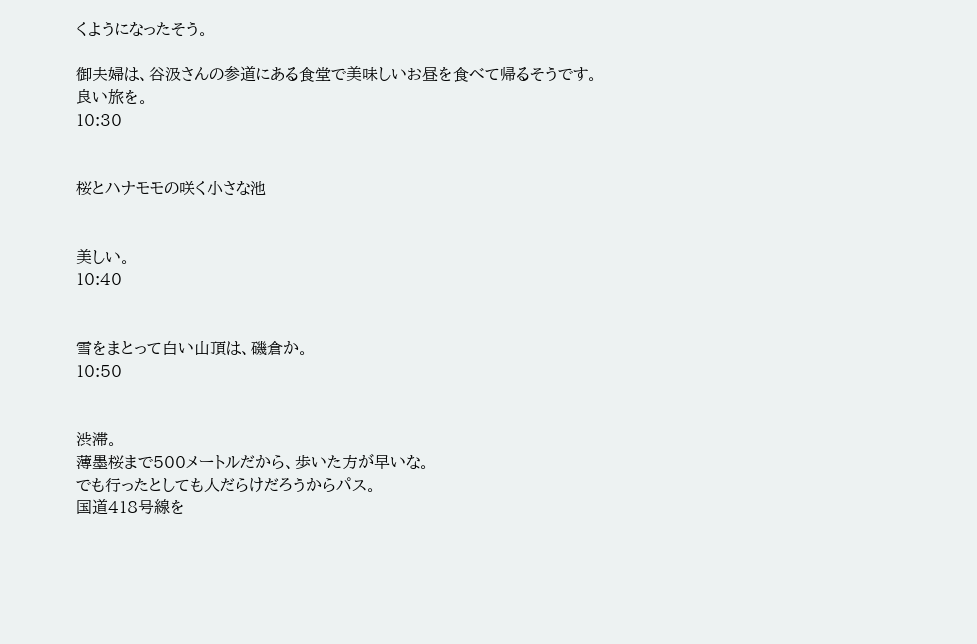くようになったそう。

御夫婦は、谷汲さんの参道にある食堂で美味しいお昼を食べて帰るそうです。
良い旅を。
10:30


桜とハナモモの咲く小さな池


美しい。
10:40


雪をまとって白い山頂は、磯倉か。
10:50


渋滞。
薄墨桜まで500メートルだから、歩いた方が早いな。
でも行ったとしても人だらけだろうからパス。
国道418号線を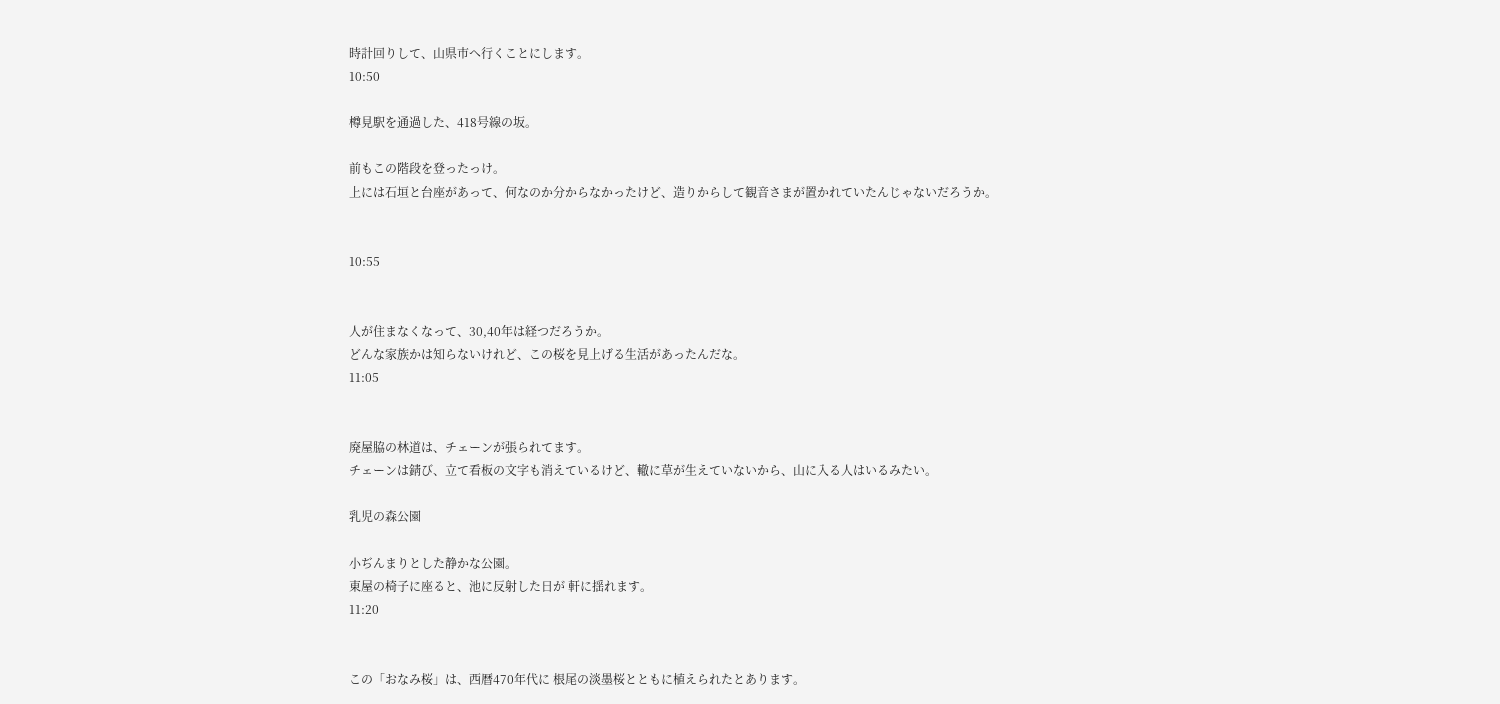時計回りして、山県市へ行くことにします。
10:50

樽見駅を通過した、418号線の坂。

前もこの階段を登ったっけ。
上には石垣と台座があって、何なのか分からなかったけど、造りからして観音さまが置かれていたんじゃないだろうか。


10:55


人が住まなくなって、30,40年は経つだろうか。
どんな家族かは知らないけれど、この桜を見上げる生活があったんだな。
11:05


廃屋脇の林道は、チェーンが張られてます。
チェーンは錆び、立て看板の文字も消えているけど、轍に草が生えていないから、山に入る人はいるみたい。

乳児の森公園

小ぢんまりとした静かな公園。
東屋の椅子に座ると、池に反射した日が 軒に揺れます。
11:20


この「おなみ桜」は、西暦470年代に 根尾の淡墨桜とともに植えられたとあります。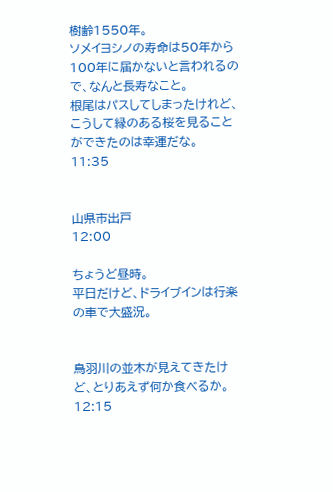樹齢1550年。
ソメイヨシノの寿命は50年から100年に届かないと言われるので、なんと長寿なこと。
根尾はパスしてしまったけれど、こうして縁のある桜を見ることができたのは幸運だな。
11:35


山県市出戸
12:00

ちょうど昼時。
平日だけど、ドライブインは行楽の車で大盛況。


鳥羽川の並木が見えてきたけど、とりあえず何か食べるか。
12:15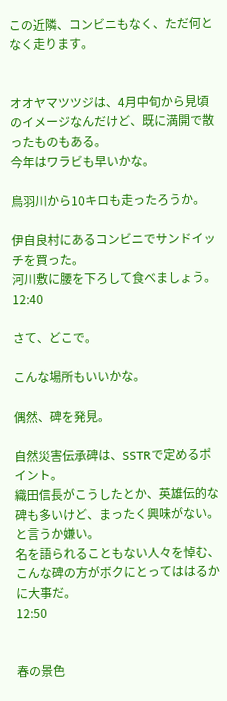この近隣、コンビニもなく、ただ何となく走ります。


オオヤマツツジは、4月中旬から見頃のイメージなんだけど、既に満開で散ったものもある。
今年はワラビも早いかな。

鳥羽川から10キロも走ったろうか。

伊自良村にあるコンビニでサンドイッチを買った。
河川敷に腰を下ろして食べましょう。
12:40

さて、どこで。

こんな場所もいいかな。

偶然、碑を発見。

自然災害伝承碑は、SSTRで定めるポイント。
織田信長がこうしたとか、英雄伝的な碑も多いけど、まったく興味がない。
と言うか嫌い。
名を語られることもない人々を悼む、こんな碑の方がボクにとってははるかに大事だ。
12:50


春の景色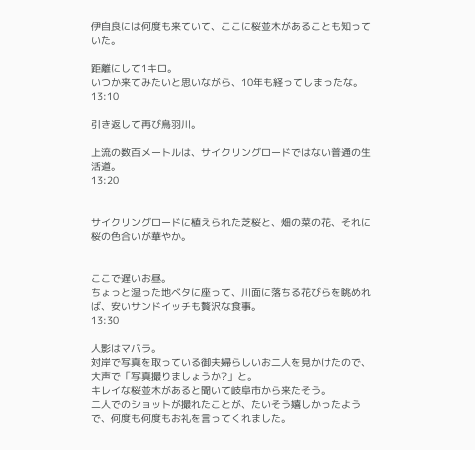伊自良には何度も来ていて、ここに桜並木があることも知っていた。

距離にして1キロ。
いつか来てみたいと思いながら、10年も経ってしまったな。
13:10

引き返して再び鳥羽川。

上流の数百メートルは、サイクリングロードではない普通の生活道。
13:20


サイクリングロードに植えられた芝桜と、畑の菜の花、それに桜の色合いが華やか。


ここで遅いお昼。
ちょっと湿った地ベタに座って、川面に落ちる花びらを眺めれば、安いサンドイッチも贅沢な食事。
13:30

人影はマバラ。
対岸で写真を取っている御夫婦らしいお二人を見かけたので、大声で「写真撮りましょうか?」と。
キレイな桜並木があると聞いて岐阜市から来たそう。
二人でのショットが撮れたことが、たいそう嬉しかったようで、何度も何度もお礼を言ってくれました。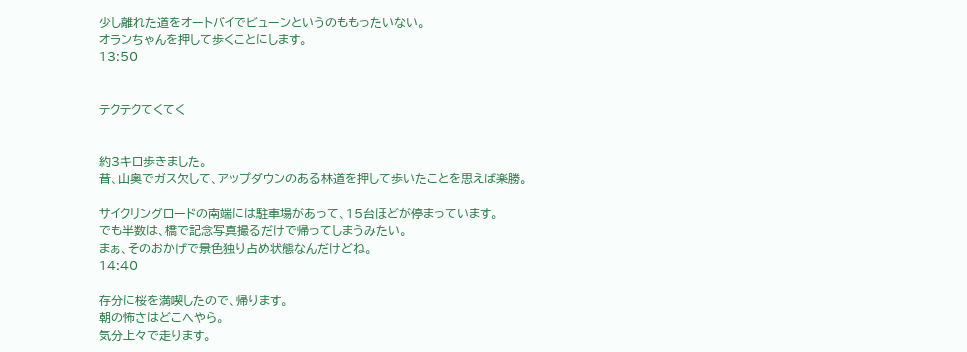少し離れた道をオートバイでビューンというのももったいない。
オランちゃんを押して歩くことにします。
13:50


テクテクてくてく


約3キロ歩きました。
昔、山奥でガス欠して、アップダウンのある林道を押して歩いたことを思えば楽勝。

サイクリングロードの南端には駐車場があって、15台ほどが停まっています。
でも半数は、橋で記念写真撮るだけで帰ってしまうみたい。
まぁ、そのおかげで景色独り占め状態なんだけどね。
14:40

存分に桜を満喫したので、帰ります。
朝の怖さはどこへやら。
気分上々で走ります。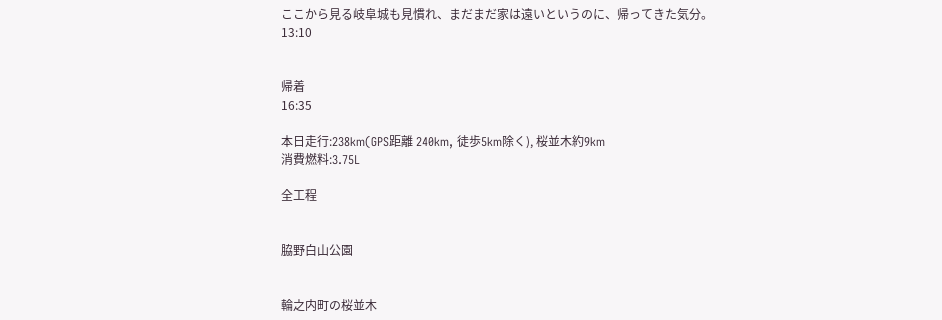ここから見る岐阜城も見慣れ、まだまだ家は遠いというのに、帰ってきた気分。
13:10


帰着
16:35

本日走行:238km(GPS距離 240km, 徒歩5km除く), 桜並木約9km
消費燃料:3.75L

全工程


脇野白山公園


輪之内町の桜並木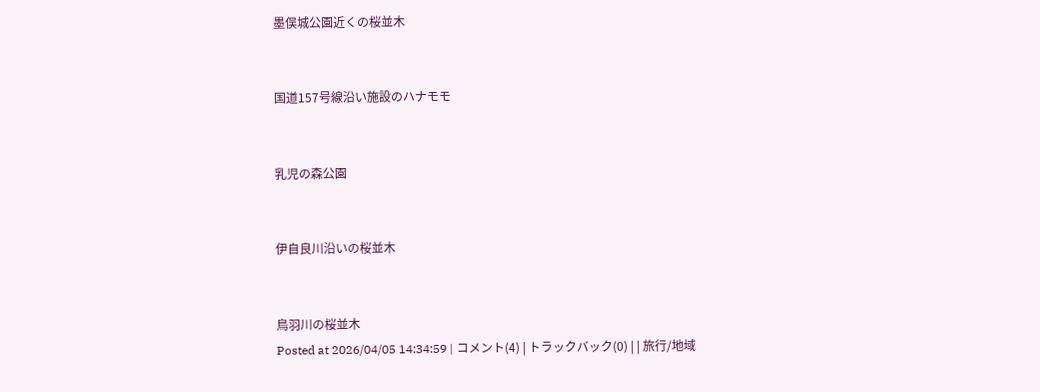墨俣城公園近くの桜並木


国道157号線沿い施設のハナモモ


乳児の森公園


伊自良川沿いの桜並木


鳥羽川の桜並木
Posted at 2026/04/05 14:34:59 | コメント(4) | トラックバック(0) | | 旅行/地域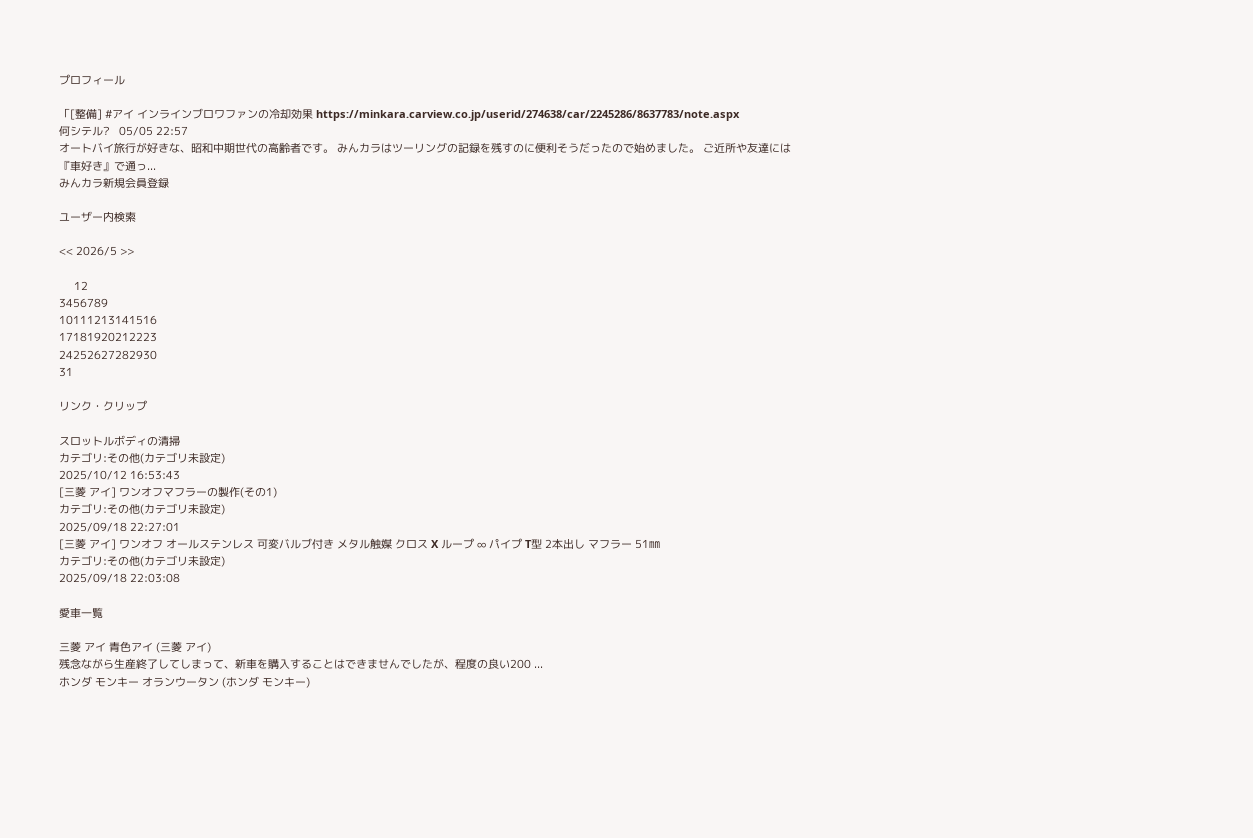プロフィール

「[整備] #アイ インラインブロワファンの冷却効果 https://minkara.carview.co.jp/userid/274638/car/2245286/8637783/note.aspx
何シテル?   05/05 22:57
オートバイ旅行が好きな、昭和中期世代の高齢者です。 みんカラはツーリングの記録を残すのに便利そうだったので始めました。 ご近所や友達には『車好き』で通っ...
みんカラ新規会員登録

ユーザー内検索

<< 2026/5 >>

     12
3456789
10111213141516
17181920212223
24252627282930
31

リンク・クリップ

スロットルボディの清掃
カテゴリ:その他(カテゴリ未設定)
2025/10/12 16:53:43
[三菱 アイ] ワンオフマフラーの製作(その1)
カテゴリ:その他(カテゴリ未設定)
2025/09/18 22:27:01
[三菱 アイ] ワンオフ オールステンレス 可変バルブ付き メタル触媒 クロス X ループ ∞ パイプ T型 2本出し マフラー 51㎜
カテゴリ:その他(カテゴリ未設定)
2025/09/18 22:03:08

愛車一覧

三菱 アイ 青色アイ (三菱 アイ)
残念ながら生産終了してしまって、新車を購入することはできませんでしたが、程度の良い200 ...
ホンダ モンキー オランウータン (ホンダ モンキー)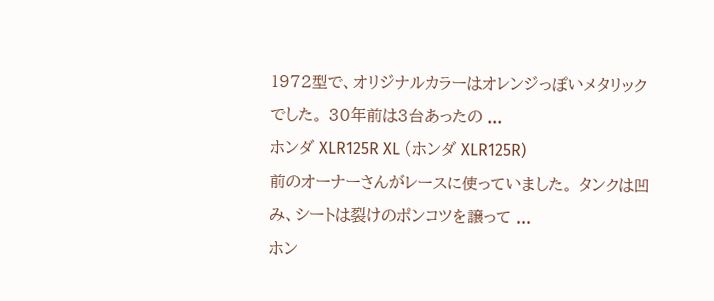1972型で、オリジナルカラーはオレンジっぽいメタリックでした。 30年前は3台あったの ...
ホンダ XLR125R XL (ホンダ XLR125R)
前のオーナーさんがレースに使っていました。 タンクは凹み、シートは裂けのポンコツを譲って ...
ホン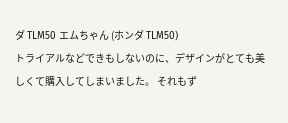ダ TLM50 エムちゃん (ホンダ TLM50)
トライアルなどできもしないのに、デザインがとても美しくて購入してしまいました。 それもず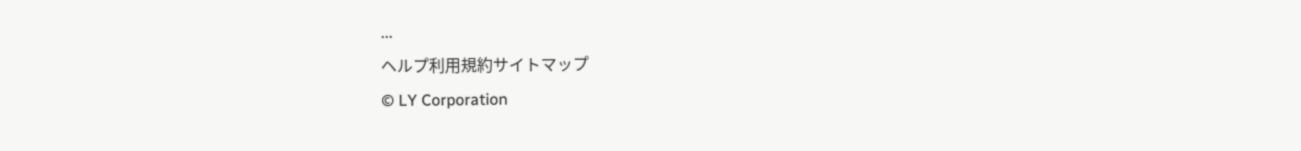...
ヘルプ利用規約サイトマップ
© LY Corporation